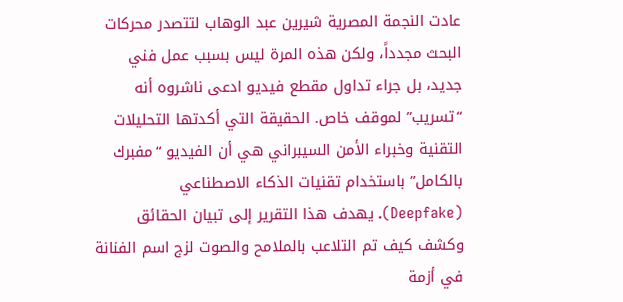عادت النجمة المصرية شيرين عبد الوهاب لتتصدر محركات البحث مجدداً، ولكن هذه المرة ليس بسبب عمل فني جديد، بل جراء تداول مقطع فيديو ادعى ناشروه أنه “تسريب” لموقف خاص. الحقيقة التي أكدتها التحليلات التقنية وخبراء الأمن السيبراني هي أن الفيديو “مفبرك بالكامل” باستخدام تقنيات الذكاء الاصطناعي (Deepfake). يهدف هذا التقرير إلى تبيان الحقائق وكشف كيف تم التلاعب بالملامح والصوت لزج اسم الفنانة في أزمة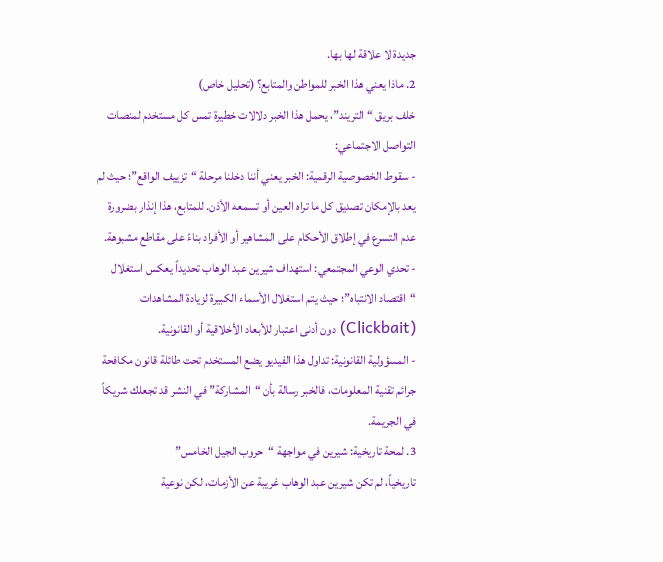جديدة لا علاقة لها بها.
2. ماذا يعني هذا الخبر للمواطن والمتابع؟ (تحليل خاص)
خلف بريق “التريند”، يحمل هذا الخبر دلالات خطيرة تمس كل مستخدم لمنصات التواصل الاجتماعي:
- سقوط الخصوصية الرقمية: الخبر يعني أننا دخلنا مرحلة “تزييف الواقع”؛ حيث لم يعد بالإمكان تصديق كل ما تراه العين أو تسمعه الأذن. للمتابع، هذا إنذار بضرورة عدم التسرع في إطلاق الأحكام على المشاهير أو الأفراد بناءً على مقاطع مشبوهة.
- تحدي الوعي المجتمعي: استهداف شيرين عبد الوهاب تحديداً يعكس استغلال “اقتصاد الانتباه”؛ حيث يتم استغلال الأسماء الكبيرة لزيادة المشاهدات (Clickbait) دون أدنى اعتبار للأبعاد الأخلاقية أو القانونية.
- المسؤولية القانونية: تداول هذا الفيديو يضع المستخدم تحت طائلة قانون مكافحة جرائم تقنية المعلومات، فالخبر رسالة بأن “المشاركة” في النشر قد تجعلك شريكاً في الجريمة.
3. لمحة تاريخية: شيرين في مواجهة “حروب الجيل الخامس”
تاريخياً، لم تكن شيرين عبد الوهاب غريبة عن الأزمات، لكن نوعية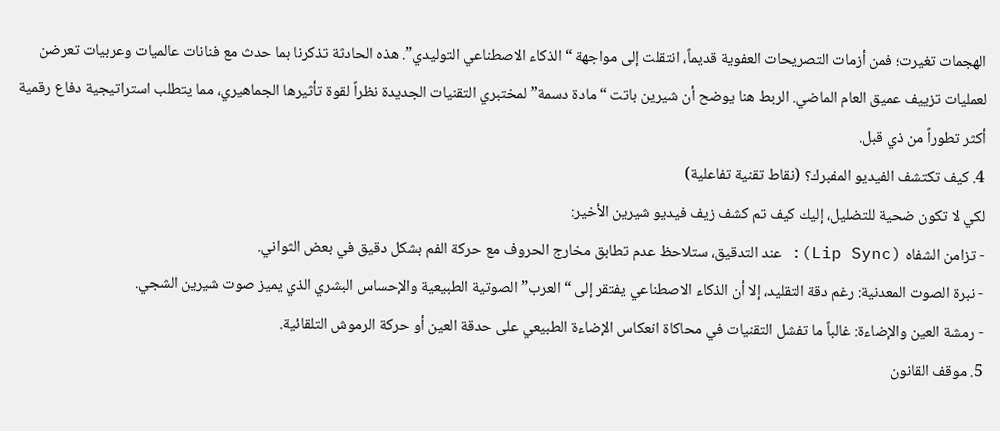الهجمات تغيرت؛ فمن أزمات التصريحات العفوية قديماً، انتقلت إلى مواجهة “الذكاء الاصطناعي التوليدي”. هذه الحادثة تذكرنا بما حدث مع فنانات عالميات وعربيات تعرضن لعمليات تزييف عميق العام الماضي. الربط هنا يوضح أن شيرين باتت “مادة دسمة” لمختبري التقنيات الجديدة نظراً لقوة تأثيرها الجماهيري، مما يتطلب استراتيجية دفاع رقمية أكثر تطوراً من ذي قبل.
4. كيف تكتشف الفيديو المفبرك؟ (نقاط تقنية تفاعلية)
لكي لا تكون ضحية للتضليل، إليك كيف تم كشف زيف فيديو شيرين الأخير:
- تزامن الشفاه (Lip Sync): عند التدقيق، ستلاحظ عدم تطابق مخارج الحروف مع حركة الفم بشكل دقيق في بعض الثواني.
- نبرة الصوت المعدنية: رغم دقة التقليد، إلا أن الذكاء الاصطناعي يفتقر إلى “العرب” الصوتية الطبيعية والإحساس البشري الذي يميز صوت شيرين الشجي.
- رمشة العين والإضاءة: غالباً ما تفشل التقنيات في محاكاة انعكاس الإضاءة الطبيعي على حدقة العين أو حركة الرموش التلقائية.
5. موقف القانون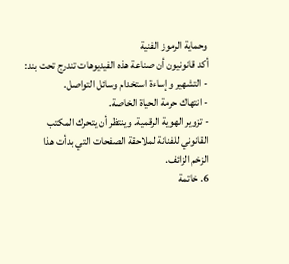وحماية الرموز الفنية
أكد قانونيون أن صناعة هذه الفيديوهات تندرج تحت بند:
- التشهير وإساءة استخدام وسائل التواصل.
- انتهاك حرمة الحياة الخاصة.
- تزوير الهوية الرقمية. وينتظر أن يتحرك المكتب القانوني للفنانة لملاحقة الصفحات التي بدأت هذا الزخم الزائف.
6. خاتمة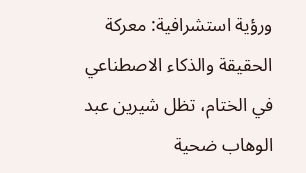ورؤية استشرافية: معركة الحقيقة والذكاء الاصطناعي
في الختام، تظل شيرين عبد الوهاب ضحية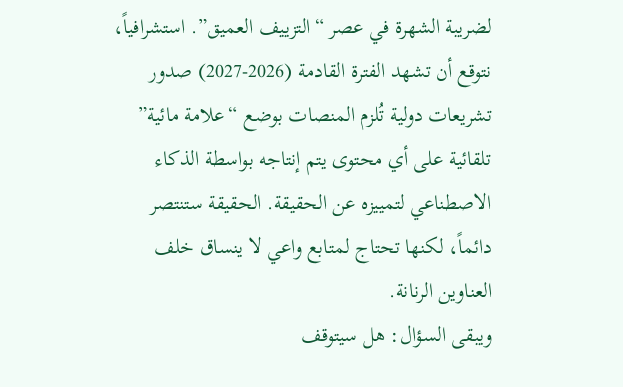لضريبة الشهرة في عصر “التزييف العميق”. استشرافياً، نتوقع أن تشهد الفترة القادمة (2026-2027) صدور تشريعات دولية تُلزم المنصات بوضع “علامة مائية” تلقائية على أي محتوى يتم إنتاجه بواسطة الذكاء الاصطناعي لتمييزه عن الحقيقة. الحقيقة ستنتصر دائماً، لكنها تحتاج لمتابع واعي لا ينساق خلف العناوين الرنانة.
ويبقى السؤال: هل سيتوقف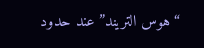“هوس التريند” عند حدود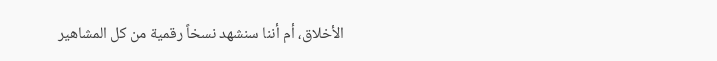الأخلاق، أم أننا سنشهد نسخاً رقمية من كل المشاهير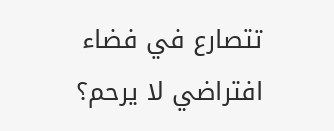تتصارع في فضاء افتراضي لا يرحم؟